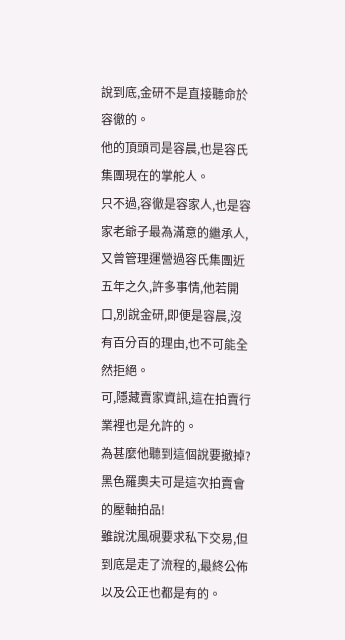說到底,金研不是直接聽命於容徹的。
他的頂頭司是容晨,也是容氏集團現在的掌舵人。
只不過,容徹是容家人,也是容家老爺子最為滿意的繼承人,又曾管理運營過容氏集團近五年之久,許多事情,他若開口,別說金研,即便是容晨,沒有百分百的理由,也不可能全然拒絕。
可,隱藏賣家資訊,這在拍賣行業裡也是允許的。
為甚麼他聽到這個說要撤掉?
黑色羅奧夫可是這次拍賣會的壓軸拍品!
雖說沈風硯要求私下交易,但到底是走了流程的,最終公佈以及公正也都是有的。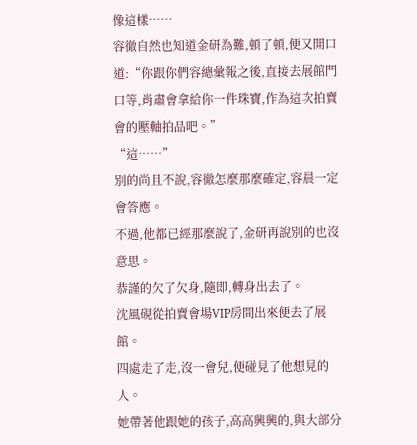像這樣……
容徹自然也知道金研為難,頓了頓,便又開口道:“你跟你們容總彙報之後,直接去展館門口等,肖肅會拿給你一件珠寶,作為這次拍賣會的壓軸拍品吧。”
“這……”
別的尚且不說,容徹怎麼那麼確定,容晨一定會答應。
不過,他都已經那麼說了,金研再說別的也沒意思。
恭謹的欠了欠身,隨即,轉身出去了。
沈風硯從拍賣會場VIP房間出來便去了展館。
四處走了走,沒一會兒,便碰見了他想見的人。
她帶著他跟她的孩子,高高興興的,與大部分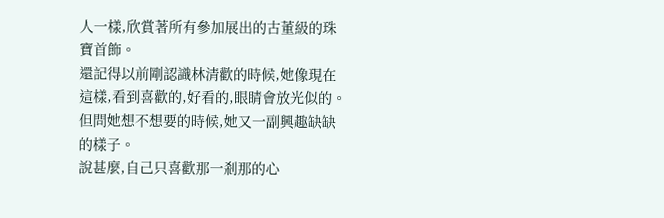人一樣,欣賞著所有參加展出的古董級的珠寶首飾。
還記得以前剛認識林清歡的時候,她像現在這樣,看到喜歡的,好看的,眼睛會放光似的。
但問她想不想要的時候,她又一副興趣缺缺的樣子。
說甚麼,自己只喜歡那一剎那的心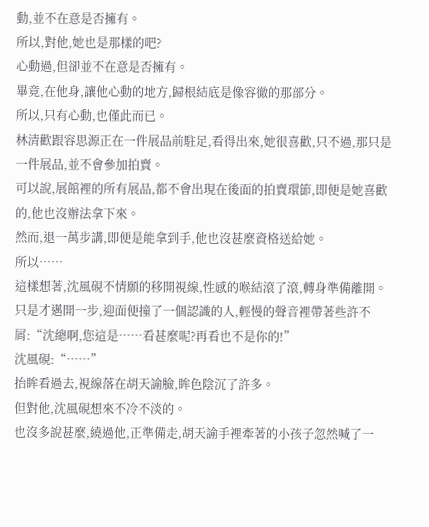動,並不在意是否擁有。
所以,對他,她也是那樣的吧?
心動過,但卻並不在意是否擁有。
畢竟,在他身,讓他心動的地方,歸根結底是像容徹的那部分。
所以,只有心動,也僅此而已。
林清歡跟容思源正在一件展品前駐足,看得出來,她很喜歡,只不過,那只是一件展品,並不會參加拍賣。
可以說,展館裡的所有展品,都不會出現在後面的拍賣環節,即便是她喜歡的,他也沒辦法拿下來。
然而,退一萬步講,即便是能拿到手,他也沒甚麼資格送給她。
所以……
這樣想著,沈風硯不情願的移開視線,性感的喉結滾了滾,轉身準備離開。
只是才邁開一步,迎面便撞了一個認識的人,輕慢的聲音裡帶著些許不屑:“沈總啊,您這是……看甚麼呢?再看也不是你的!”
沈風硯:“……”
抬眸看過去,視線落在胡天諭臉,眸色陰沉了許多。
但對他,沈風硯想來不冷不淡的。
也沒多說甚麼,繞過他,正準備走,胡天諭手裡牽著的小孩子忽然喊了一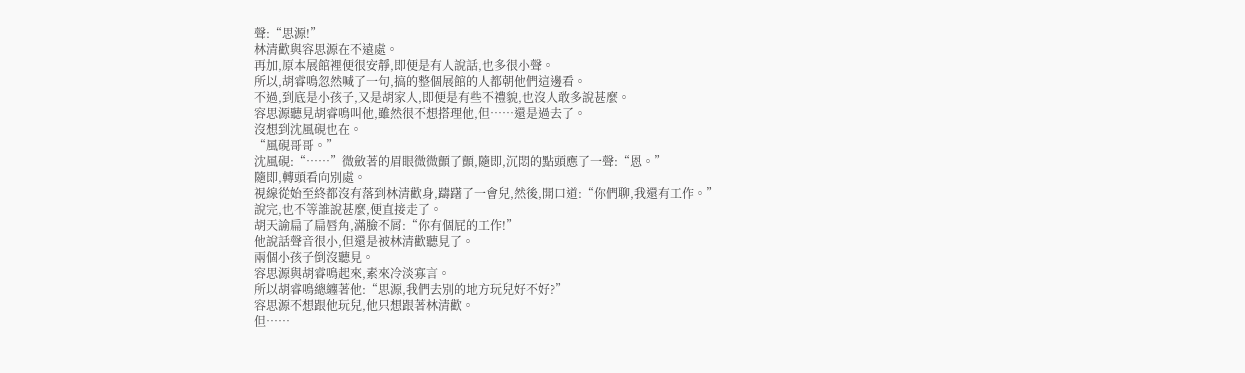聲:“思源!”
林清歡與容思源在不遠處。
再加,原本展館裡便很安靜,即便是有人說話,也多很小聲。
所以,胡睿鳴忽然喊了一句,搞的整個展館的人都朝他們這邊看。
不過,到底是小孩子,又是胡家人,即便是有些不禮貌,也沒人敢多說甚麼。
容思源聽見胡睿鳴叫他,雖然很不想搭理他,但……還是過去了。
沒想到沈風硯也在。
“風硯哥哥。”
沈風硯:“……”微斂著的眉眼微微顫了顫,隨即,沉悶的點頭應了一聲:“恩。”
隨即,轉頭看向別處。
視線從始至終都沒有落到林清歡身,躊躇了一會兒,然後,開口道:“你們聊,我還有工作。”
說完,也不等誰說甚麼,便直接走了。
胡天諭扁了扁唇角,滿臉不屑:“你有個屁的工作!”
他說話聲音很小,但還是被林清歡聽見了。
兩個小孩子倒沒聽見。
容思源與胡睿鳴起來,素來冷淡寡言。
所以胡睿鳴總纏著他:“思源,我們去別的地方玩兒好不好?”
容思源不想跟他玩兒,他只想跟著林清歡。
但……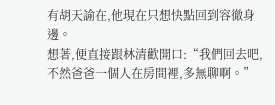有胡天諭在,他現在只想快點回到容徹身邊。
想著,便直接跟林清歡開口:“我們回去吧,不然爸爸一個人在房間裡,多無聊啊。”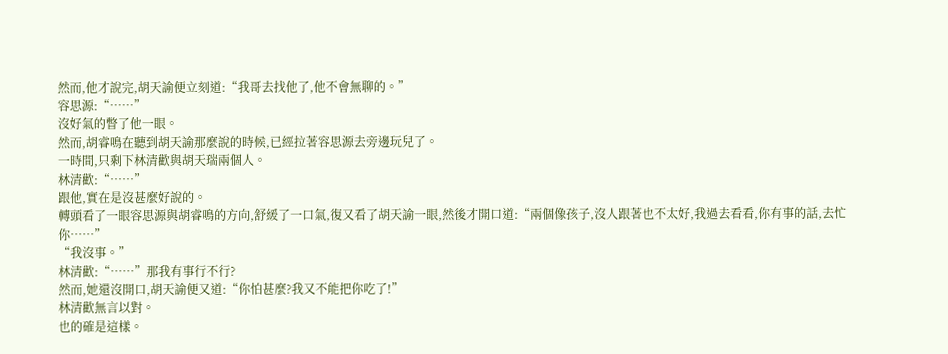然而,他才說完,胡天諭便立刻道:“我哥去找他了,他不會無聊的。”
容思源:“……”
沒好氣的瞥了他一眼。
然而,胡睿鳴在聽到胡天諭那麼說的時候,已經拉著容思源去旁邊玩兒了。
一時間,只剩下林清歡與胡天瑞兩個人。
林清歡:“……”
跟他,實在是沒甚麼好說的。
轉頭看了一眼容思源與胡睿鳴的方向,舒緩了一口氣,復又看了胡天諭一眼,然後才開口道:“兩個像孩子,沒人跟著也不太好,我過去看看,你有事的話,去忙你……”
“我沒事。”
林清歡:“……”那我有事行不行?
然而,她還沒開口,胡天諭便又道:“你怕甚麼?我又不能把你吃了!”
林清歡無言以對。
也的確是這樣。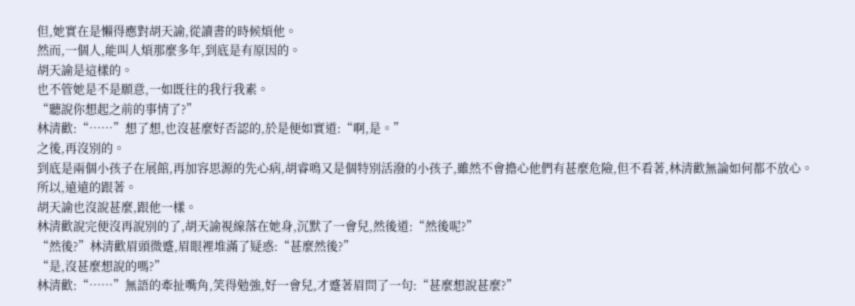但,她實在是懶得應對胡天諭,從讀書的時候煩他。
然而,一個人,能叫人煩那麼多年,到底是有原因的。
胡天諭是這樣的。
也不管她是不是願意,一如既往的我行我素。
“聽說你想起之前的事情了?”
林清歡:“……”想了想,也沒甚麼好否認的,於是便如實道:“啊,是。”
之後,再沒別的。
到底是兩個小孩子在展館,再加容思源的先心病,胡睿鳴又是個特別活潑的小孩子,雖然不會擔心他們有甚麼危險,但不看著,林清歡無論如何都不放心。
所以,遠遠的跟著。
胡天諭也沒說甚麼,跟他一樣。
林清歡說完便沒再說別的了,胡天諭視線落在她身,沉默了一會兒,然後道:“然後呢?”
“然後?”林清歡眉頭微蹙,眉眼裡堆滿了疑惑:“甚麼然後?”
“是,沒甚麼想說的嗎?”
林清歡:“……”無語的牽扯嘴角,笑得勉強,好一會兒,才蹙著眉問了一句:“甚麼想說甚麼?”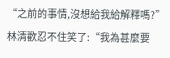“之前的事情,沒想給我給解釋嗎?”
林清歡忍不住笑了:“我為甚麼要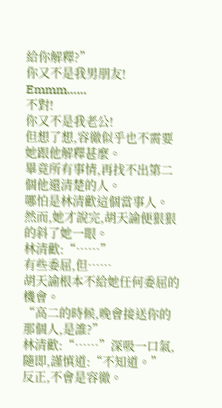給你解釋?”
你又不是我男朋友!
Emmm……
不對!
你又不是我老公!
但想了想,容徹似乎也不需要她跟他解釋甚麼。
畢竟所有事情,再找不出第二個他還清楚的人。
哪怕是林清歡這個當事人。
然而,她才說完,胡天諭便狠狠的斜了她一眼。
林清歡:“……”
有些委屈,但……
胡天諭根本不給她任何委屈的機會。
“高二的時候,晚會接送你的那個人,是誰?”
林清歡:“……”深吸一口氣,隨即,謹慎道:“不知道。”
反正,不會是容徹。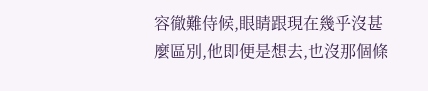容徹難侍候,眼睛跟現在幾乎沒甚麼區別,他即便是想去,也沒那個條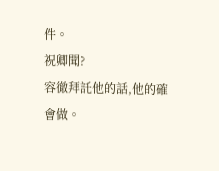件。
祝卿聞?
容徹拜託他的話,他的確會做。